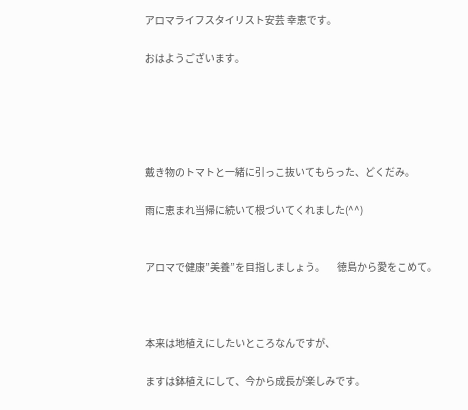アロマライフスタイリスト安芸 幸恵です。

おはようございます。





戴き物のトマトと一緒に引っこ抜いてもらった、どくだみ。

雨に恵まれ当帰に続いて根づいてくれました(^^)


アロマで健康”美養”を目指しましょう。      徳島から愛をこめて。



本来は地植えにしたいところなんですが、

ますは鉢植えにして、今から成長が楽しみです。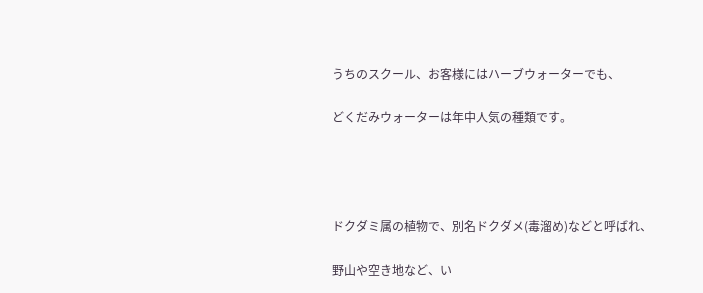うちのスクール、お客様にはハーブウォーターでも、

どくだみウォーターは年中人気の種類です。




ドクダミ属の植物で、別名ドクダメ(毒溜め)などと呼ばれ、

野山や空き地など、い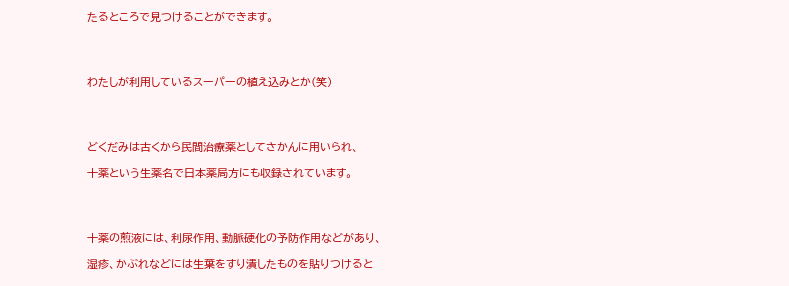たるところで見つけることができます。




わたしが利用しているスーパーの植え込みとか(笑)




どくだみは古くから民間治療薬としてさかんに用いられ、

十薬という生薬名で日本薬局方にも収録されています。




十薬の煎液には、利尿作用、動脈硬化の予防作用などがあり、

湿疹、かぶれなどには生葉をすり潰したものを貼りつけると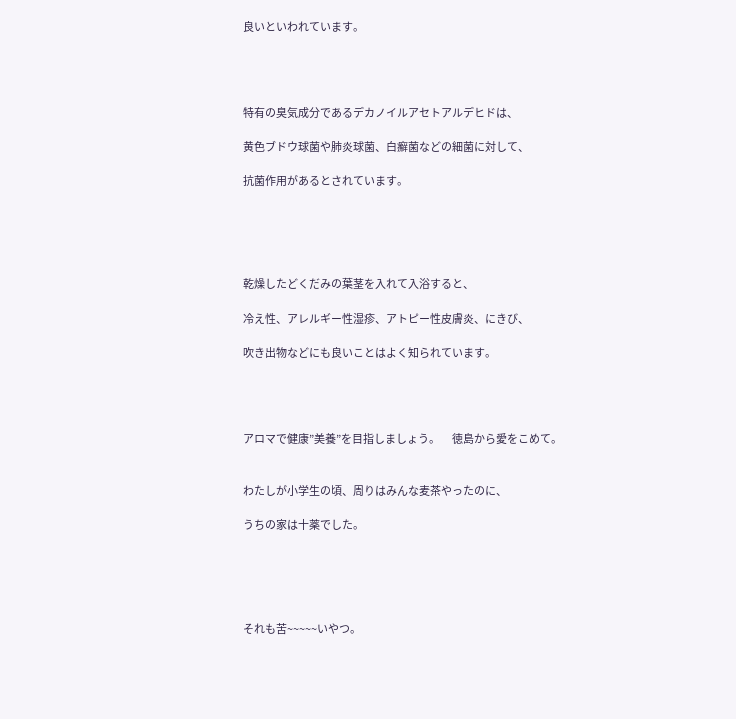良いといわれています。




特有の臭気成分であるデカノイルアセトアルデヒドは、

黄色ブドウ球菌や肺炎球菌、白癬菌などの細菌に対して、

抗菌作用があるとされています。





乾燥したどくだみの葉茎を入れて入浴すると、

冷え性、アレルギー性湿疹、アトピー性皮膚炎、にきび、

吹き出物などにも良いことはよく知られています。




アロマで健康”美養”を目指しましょう。      徳島から愛をこめて。


わたしが小学生の頃、周りはみんな麦茶やったのに、

うちの家は十薬でした。





それも苦~~~~~いやつ。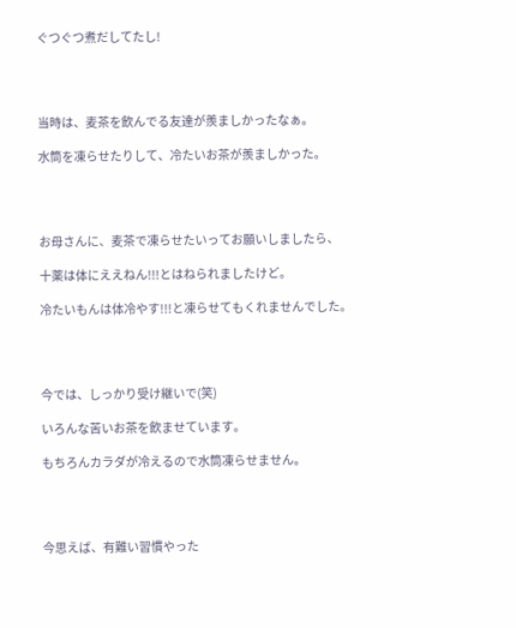ぐつぐつ煮だしてたし!




当時は、麦茶を飲んでる友達が羨ましかったなぁ。

水筒を凍らせたりして、冷たいお茶が羨ましかった。




お母さんに、麦茶で凍らせたいってお願いしましたら、

十薬は体にええねん!!!とはねられましたけど。

冷たいもんは体冷やす!!!と凍らせてもくれませんでした。




今では、しっかり受け継いで(笑)

いろんな苦いお茶を飲ませています。

もちろんカラダが冷えるので水筒凍らせません。




今思えば、有難い習慣やった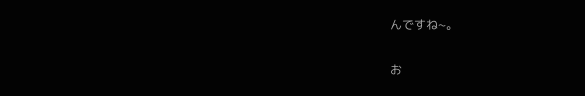んですね~。

お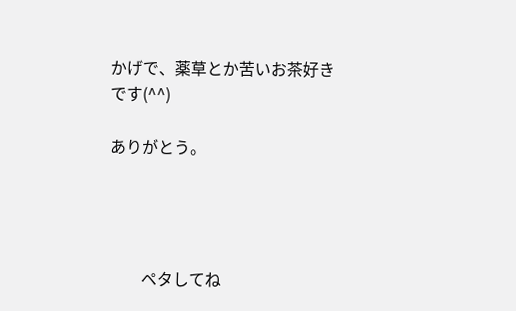かげで、薬草とか苦いお茶好きです(^^)

ありがとう。




        ペタしてね